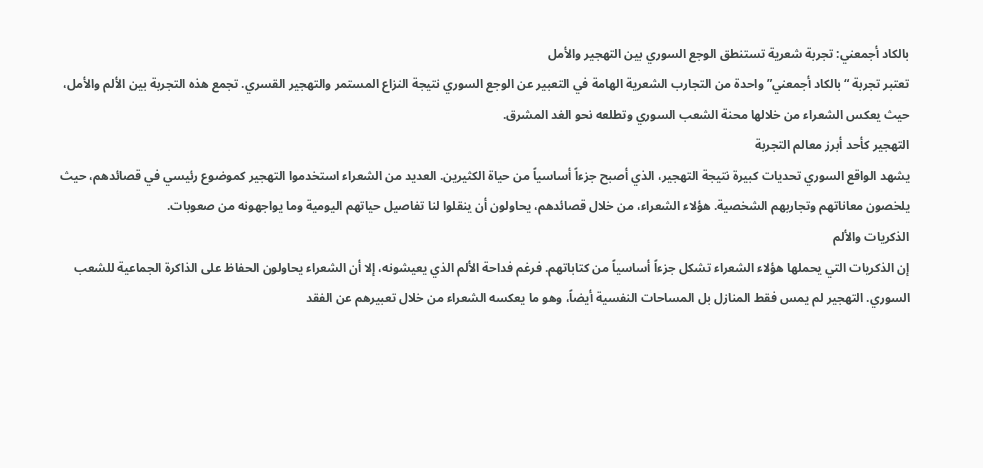بالكاد أجمعني: تجربة شعرية تستنطق الوجع السوري بين التهجير والأمل
تعتبر تجربة “بالكاد أجمعني” واحدة من التجارب الشعرية الهامة في التعبير عن الوجع السوري نتيجة النزاع المستمر والتهجير القسري. تجمع هذه التجربة بين الألم والأمل، حيث يعكس الشعراء من خلالها محنة الشعب السوري وتطلعه نحو الغد المشرق.
التهجير كأحد أبرز معالم التجربة
يشهد الواقع السوري تحديات كبيرة نتيجة التهجير، الذي أصبح جزءاً أساسياً من حياة الكثيرين. العديد من الشعراء استخدموا التهجير كموضوع رئيسي في قصائدهم، حيث يلخصون معاناتهم وتجاربهم الشخصية. هؤلاء الشعراء، من خلال قصائدهم، يحاولون أن ينقلوا لنا تفاصيل حياتهم اليومية وما يواجهونه من صعوبات.
الذكريات والألم
إن الذكريات التي يحملها هؤلاء الشعراء تشكل جزءاً أساسياً من كتاباتهم. فرغم فداحة الألم الذي يعيشونه، إلا أن الشعراء يحاولون الحفاظ على الذاكرة الجماعية للشعب السوري. التهجير لم يمس فقط المنازل بل المساحات النفسية أيضاً، وهو ما يعكسه الشعراء من خلال تعبيرهم عن الفقد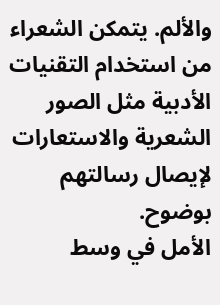والألم. يتمكن الشعراء من استخدام التقنيات الأدبية مثل الصور الشعرية والاستعارات لإيصال رسالتهم بوضوح.
الأمل في وسط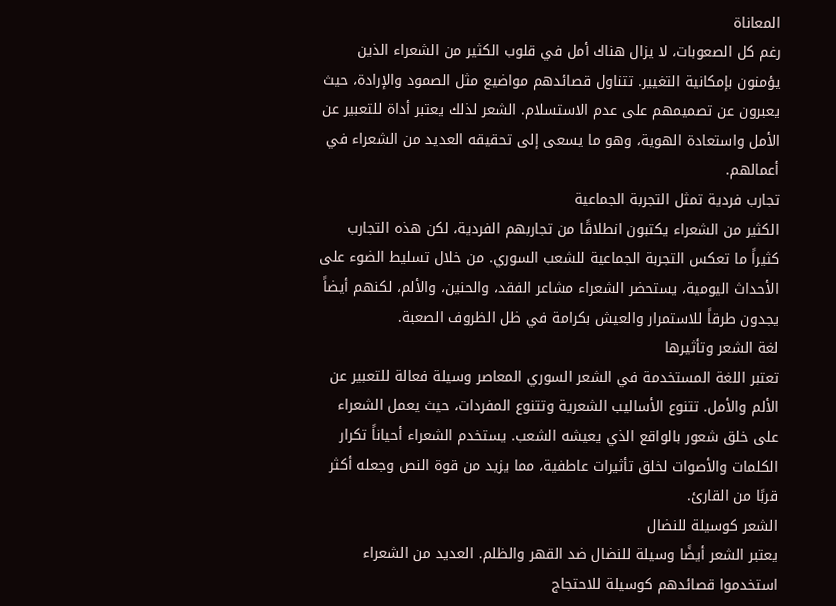المعاناة
رغم كل الصعوبات، لا يزال هناك أمل في قلوب الكثير من الشعراء الذين يؤمنون بإمكانية التغيير. تتناول قصائدهم مواضيع مثل الصمود والإرادة، حيث يعبرون عن تصميمهم على عدم الاستسلام. الشعر لذلك يعتبر أداة للتعبير عن الأمل واستعادة الهوية، وهو ما يسعى إلى تحقيقه العديد من الشعراء في أعمالهم.
تجارب فردية تمثل التجربة الجماعية
الكثير من الشعراء يكتبون انطلاقًا من تجاربهم الفردية، لكن هذه التجارب كثيراً ما تعكس التجربة الجماعية للشعب السوري. من خلال تسليط الضوء على الأحداث اليومية، يستحضر الشعراء مشاعر الفقد، والحنين، والألم، لكنهم أيضاً يجدون طرقاً للاستمرار والعيش بكرامة في ظل الظروف الصعبة.
لغة الشعر وتأثيرها
تعتبر اللغة المستخدمة في الشعر السوري المعاصر وسيلة فعالة للتعبير عن الألم والأمل. تتنوع الأساليب الشعرية وتتنوع المفردات، حيث يعمل الشعراء على خلق شعور بالواقع الذي يعيشه الشعب. يستخدم الشعراء أحياناً تكرار الكلمات والأصوات لخلق تأثيرات عاطفية، مما يزيد من قوة النص وجعله أكثر قربًا من القارئ.
الشعر كوسيلة للنضال
يعتبر الشعر أيضًا وسيلة للنضال ضد القهر والظلم. العديد من الشعراء استخدموا قصائدهم كوسيلة للاحتجاج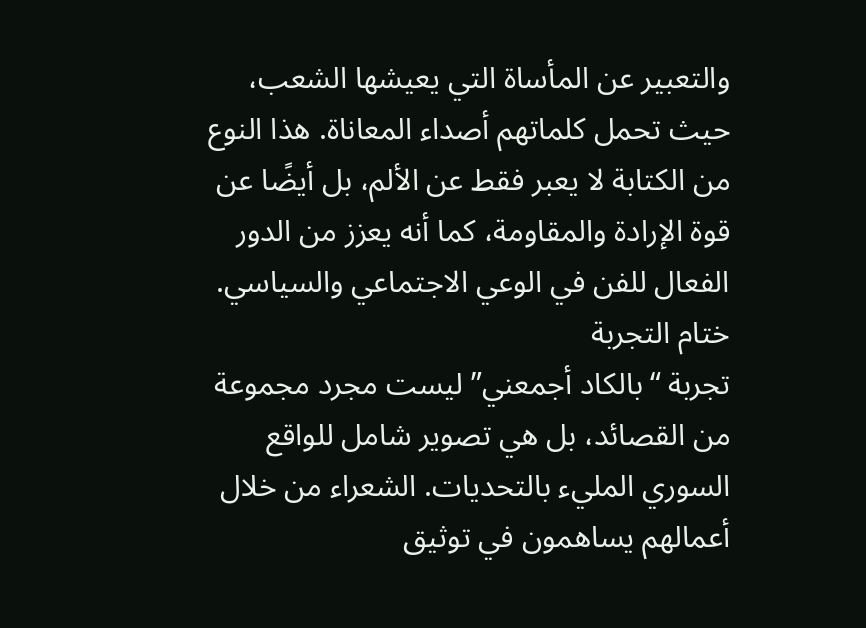والتعبير عن المأساة التي يعيشها الشعب، حيث تحمل كلماتهم أصداء المعاناة. هذا النوع من الكتابة لا يعبر فقط عن الألم، بل أيضًا عن قوة الإرادة والمقاومة، كما أنه يعزز من الدور الفعال للفن في الوعي الاجتماعي والسياسي.
ختام التجربة
تجربة “بالكاد أجمعني” ليست مجرد مجموعة من القصائد، بل هي تصوير شامل للواقع السوري المليء بالتحديات. الشعراء من خلال أعمالهم يساهمون في توثيق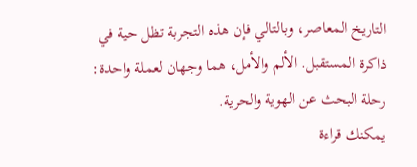التاريخ المعاصر، وبالتالي فإن هذه التجربة تظل حية في ذاكرة المستقبل. الألم والأمل، هما وجهان لعملة واحدة: رحلة البحث عن الهوية والحرية.
يمكنك قراءة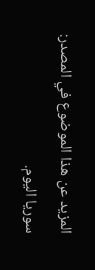المزيد عن هذا الموضوع في المصدر: سوريا اليوم.